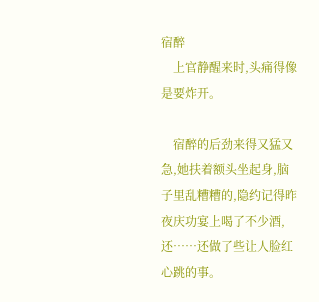宿醉
    上官静醒来时,头痛得像是要炸开。

    宿醉的后劲来得又猛又急,她扶着额头坐起身,脑子里乱糟糟的,隐约记得昨夜庆功宴上喝了不少酒,还……还做了些让人脸红心跳的事。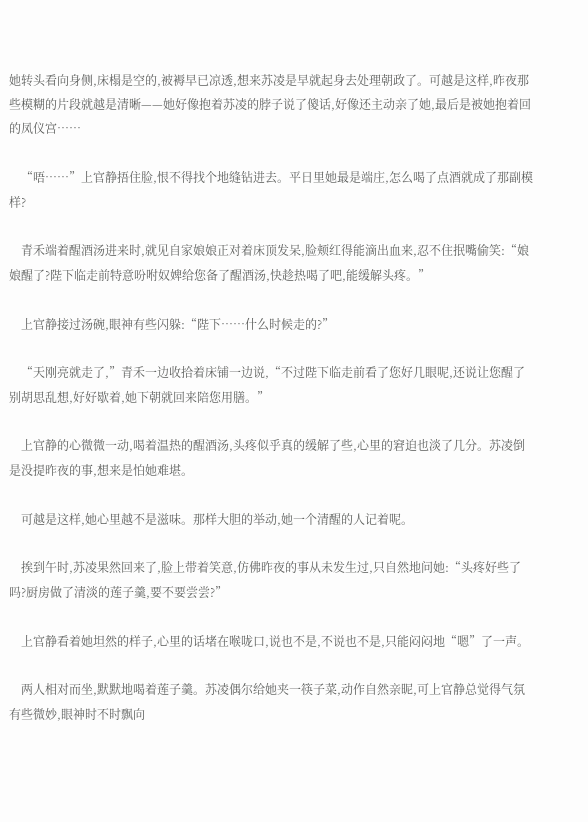她转头看向身侧,床榻是空的,被褥早已凉透,想来苏凌是早就起身去处理朝政了。可越是这样,昨夜那些模糊的片段就越是清晰——她好像抱着苏凌的脖子说了傻话,好像还主动亲了她,最后是被她抱着回的凤仪宫……

    “唔……”上官静捂住脸,恨不得找个地缝钻进去。平日里她最是端庄,怎么喝了点酒就成了那副模样?

    青禾端着醒酒汤进来时,就见自家娘娘正对着床顶发呆,脸颊红得能滴出血来,忍不住抿嘴偷笑:“娘娘醒了?陛下临走前特意吩咐奴婢给您备了醒酒汤,快趁热喝了吧,能缓解头疼。”

    上官静接过汤碗,眼神有些闪躲:“陛下……什么时候走的?”

    “天刚亮就走了,”青禾一边收拾着床铺一边说,“不过陛下临走前看了您好几眼呢,还说让您醒了别胡思乱想,好好歇着,她下朝就回来陪您用膳。”

    上官静的心微微一动,喝着温热的醒酒汤,头疼似乎真的缓解了些,心里的窘迫也淡了几分。苏凌倒是没提昨夜的事,想来是怕她难堪。

    可越是这样,她心里越不是滋味。那样大胆的举动,她一个清醒的人记着呢。

    挨到午时,苏凌果然回来了,脸上带着笑意,仿佛昨夜的事从未发生过,只自然地问她:“头疼好些了吗?厨房做了清淡的莲子羹,要不要尝尝?”

    上官静看着她坦然的样子,心里的话堵在喉咙口,说也不是,不说也不是,只能闷闷地“嗯”了一声。

    两人相对而坐,默默地喝着莲子羹。苏凌偶尔给她夹一筷子菜,动作自然亲昵,可上官静总觉得气氛有些微妙,眼神时不时飘向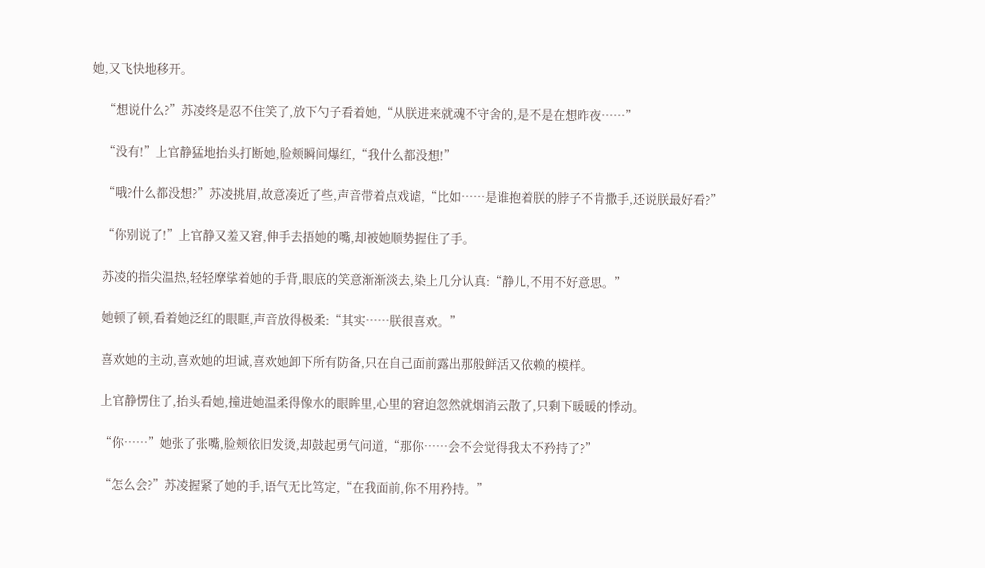她,又飞快地移开。

    “想说什么?”苏凌终是忍不住笑了,放下勺子看着她,“从朕进来就魂不守舍的,是不是在想昨夜……”

    “没有!”上官静猛地抬头打断她,脸颊瞬间爆红,“我什么都没想!”

    “哦?什么都没想?”苏凌挑眉,故意凑近了些,声音带着点戏谑,“比如……是谁抱着朕的脖子不肯撒手,还说朕最好看?”

    “你别说了!”上官静又羞又窘,伸手去捂她的嘴,却被她顺势握住了手。

    苏凌的指尖温热,轻轻摩挲着她的手背,眼底的笑意渐渐淡去,染上几分认真:“静儿,不用不好意思。”

    她顿了顿,看着她泛红的眼眶,声音放得极柔:“其实……朕很喜欢。”

    喜欢她的主动,喜欢她的坦诚,喜欢她卸下所有防备,只在自己面前露出那般鲜活又依赖的模样。

    上官静愣住了,抬头看她,撞进她温柔得像水的眼眸里,心里的窘迫忽然就烟消云散了,只剩下暖暖的悸动。

    “你……”她张了张嘴,脸颊依旧发烫,却鼓起勇气问道,“那你……会不会觉得我太不矜持了?”

    “怎么会?”苏凌握紧了她的手,语气无比笃定,“在我面前,你不用矜持。”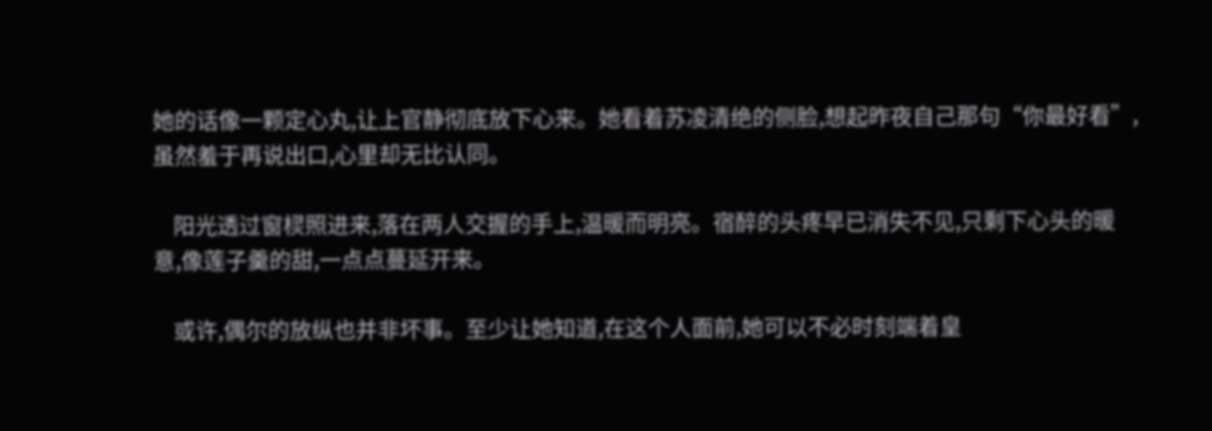她的话像一颗定心丸,让上官静彻底放下心来。她看着苏凌清绝的侧脸,想起昨夜自己那句“你最好看”,虽然羞于再说出口,心里却无比认同。

    阳光透过窗棂照进来,落在两人交握的手上,温暖而明亮。宿醉的头疼早已消失不见,只剩下心头的暖意,像莲子羹的甜,一点点蔓延开来。

    或许,偶尔的放纵也并非坏事。至少让她知道,在这个人面前,她可以不必时刻端着皇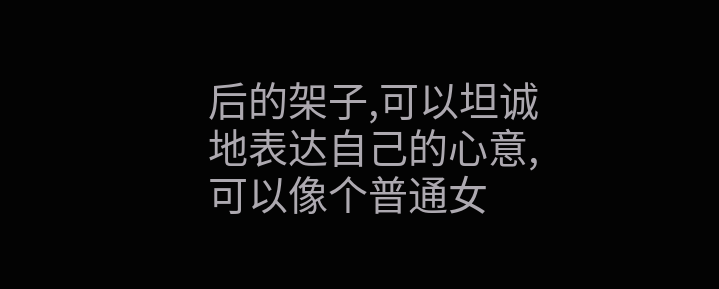后的架子,可以坦诚地表达自己的心意,可以像个普通女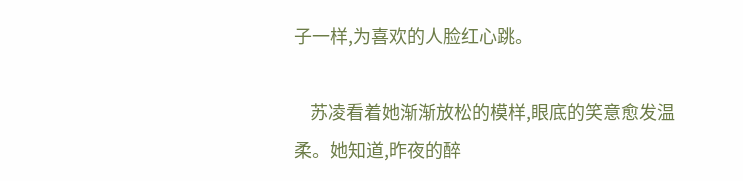子一样,为喜欢的人脸红心跳。

    苏凌看着她渐渐放松的模样,眼底的笑意愈发温柔。她知道,昨夜的醉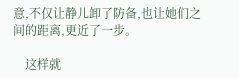意,不仅让静儿卸了防备,也让她们之间的距离,更近了一步。

    这样就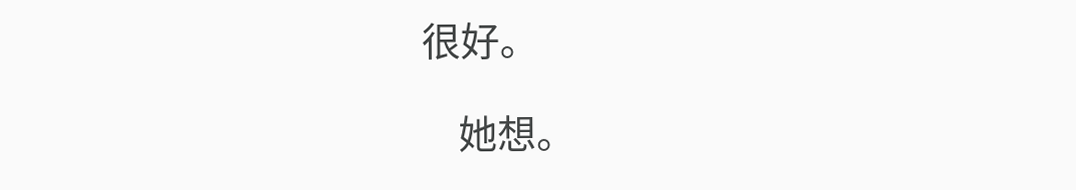很好。

    她想。